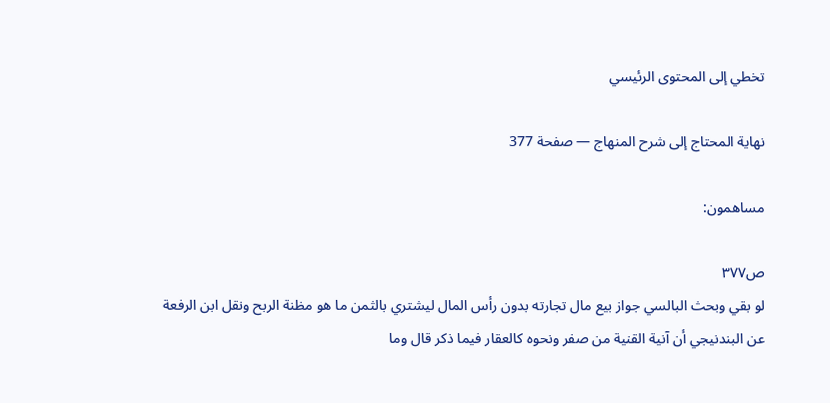تخطي إلى المحتوى الرئيسي

نهاية المحتاج إلى شرح المنهاج — صفحة 377

مساهمون:

ص٣٧٧
لو بقي وبحث البالسي جواز بيع مال تجارته بدون رأس المال ليشتري بالثمن ما هو مظنة الربح ونقل ابن الرفعة عن البندنيجي أن آنية القنية من صفر ونحوه كالعقار فيما ذكر قال وما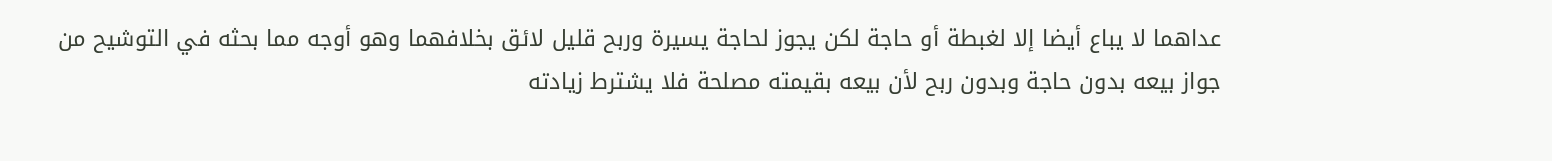عداهما لا يباع أيضا إلا لغبطة أو حاجة لكن يجوز لحاجة يسيرة وربح قليل لائق بخلافهما وهو أوجه مما بحثه في التوشيح من جواز بيعه بدون حاجة وبدون ربح لأن بيعه بقيمته مصلحة فلا يشترط زيادته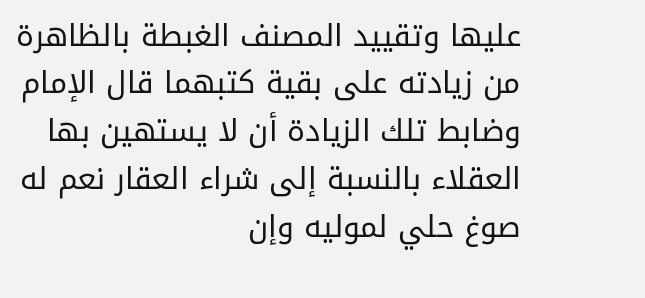عليها وتقييد المصنف الغبطة بالظاهرة من زيادته على بقية كتبهما قال الإمام وضابط تلك الزيادة أن لا يستهين بها العقلاء بالنسبة إلى شراء العقار نعم له صوغ حلي لموليه وإن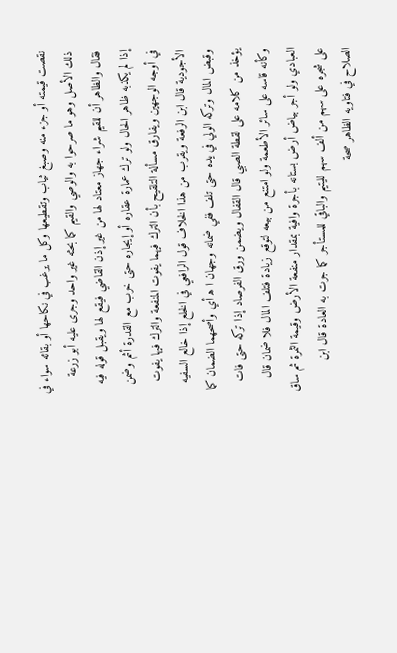نقصت قيمته أو جزء منه وصبغ ثياب وتقطيعها وكل ما يرغب في نكاحها أو بقائه سواء في ذلك الأصل وهو ما صرحوا به والوصي والقيم كما بحثه غير واحد وجرى عليه أبو زرعة فقال والظاهر أن للقيم شراء جهاز معتاد لها من غير إذن القاضي فيقع لها ويقبل قوله فيه إذا لم يكذبه ظاهر الحال ولو ترك عمارة عقاره أو إيجاره حتى خرب مع القدرة أثم وضمن في أوجه الوجهين ويفارق مسألة التلقيح بأن الترك فيهما يفوت المنفعة والترك فيها يفوت الأجودية قال ابن الرفعة ويقرب من هذا الخلاف قول الرافعي في الخلع إذا خالع السفيه وقبض المال وتركه الولي في يده حتى تلف ففي ضمانه وجهان ا ه‍ أي وأصحهما الضمان كما يؤخذ من كلامه على لقطة الصبي قال القفال ويضمن ورق الفرصاد إذا تركه حتى فات وكأنه قاسه على سائر الأطعمة ولو امتنع من بيعه لتوقع زيادة فتلف المال فلا ضمان قال العبادي ولو أجر بياض أرض بستانه بأجرة وافية بمقدار منفعة الأرض وقيمة الثمرة ثم ساق على شجره على سهم من ألف سهم لليتيم والباقي للمستأجر كما جرت به العادة قال ابن الصلاح في فتاويه الظاهر صحة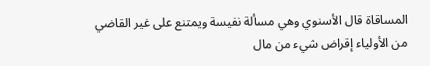المساقاة قال الأسنوي وهي مسألة نفيسة ويمتنع على غير القاضي من الأولياء إقراض شيء من مال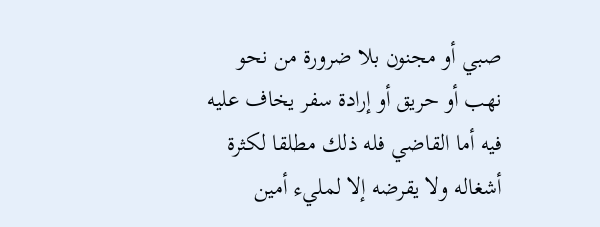صبي أو مجنون بلا ضرورة من نحو نهب أو حريق أو إرادة سفر يخاف عليه فيه أما القاضي فله ذلك مطلقا لكثرة أشغاله ولا يقرضه إلا لمليء أمين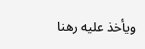ويأخذ عليه رهنا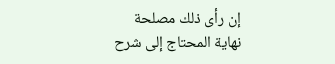إن رأى ذلك مصلحة
نهاية المحتاج إلى شرح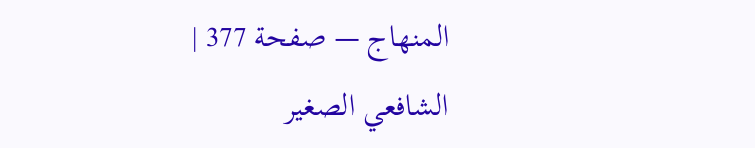المنهاج — صفحة 377 | الشافعي الصغير